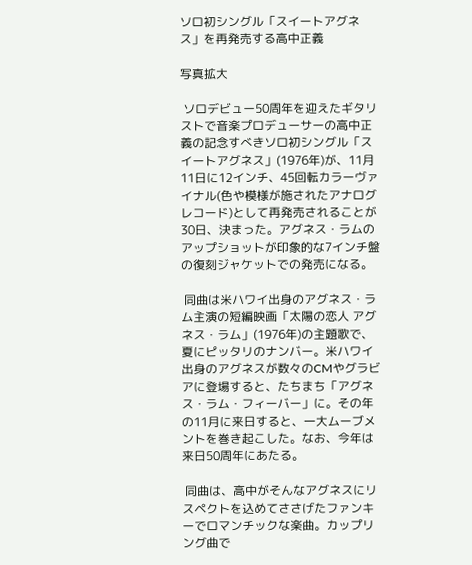ソロ初シングル「スイートアグネス」を再発売する高中正義

写真拡大

 ソロデビュー50周年を迎えたギタリストで音楽プロデューサーの高中正義の記念すべきソロ初シングル「スイートアグネス」(1976年)が、11月11日に12インチ、45回転カラーヴァイナル(色や模様が施されたアナログレコード)として再発売されることが30日、決まった。アグネス・ラムのアップショットが印象的な7インチ盤の復刻ジャケットでの発売になる。

 同曲は米ハワイ出身のアグネス・ラム主演の短編映画「太陽の恋人 アグネス・ラム」(1976年)の主題歌で、夏にピッタリのナンバー。米ハワイ出身のアグネスが数々のCMやグラビアに登場すると、たちまち「アグネス・ラム・フィーバー」に。その年の11月に来日すると、一大ムーブメントを巻き起こした。なお、今年は来日50周年にあたる。

 同曲は、高中がそんなアグネスにリスペクトを込めてささげたファンキーでロマンチックな楽曲。カップリング曲で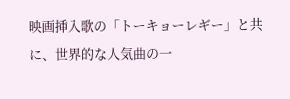映画挿入歌の「トーキョーレギー」と共に、世界的な人気曲の一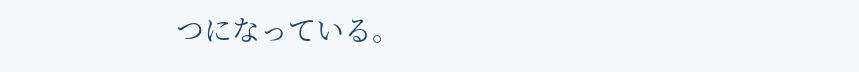つになっている。